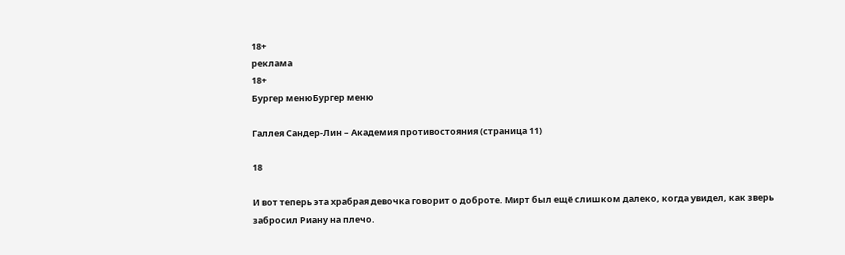18+
реклама
18+
Бургер менюБургер меню

Галлея Сандер-Лин – Академия противостояния (страница 11)

18

И вот теперь эта храбрая девочка говорит о доброте. Мирт был ещё слишком далеко, когда увидел, как зверь забросил Риану на плечо.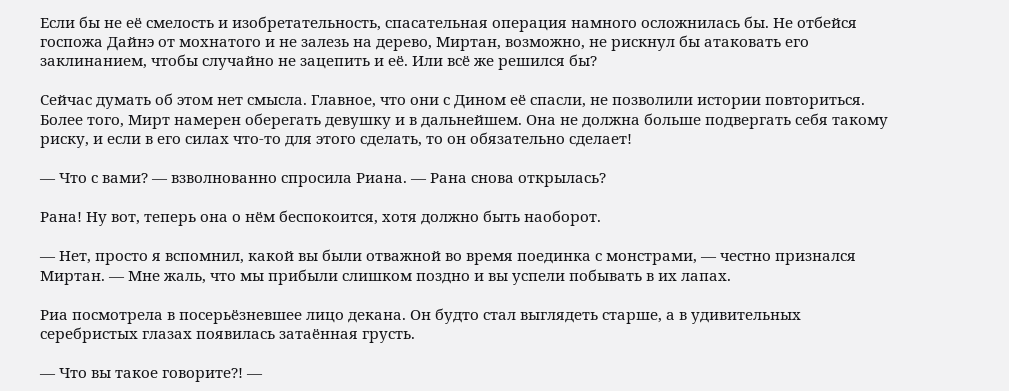Если бы не её смелость и изобретательность, спасательная операция намного осложнилась бы. Не отбейся госпожа Дайнэ от мохнатого и не залезь на дерево, Миртан, возможно, не рискнул бы атаковать его заклинанием, чтобы случайно не зацепить и её. Или всё же решился бы?

Сейчас думать об этом нет смысла. Главное, что они с Дином её спасли, не позволили истории повториться. Более того, Мирт намерен оберегать девушку и в дальнейшем. Она не должна больше подвергать себя такому риску, и если в его силах что-то для этого сделать, то он обязательно сделает!

— Что с вами? — взволнованно спросила Риана. — Рана снова открылась?

Рана! Ну вот, теперь она о нём беспокоится, хотя должно быть наоборот.

— Нет, просто я вспомнил, какой вы были отважной во время поединка с монстрами, — честно признался Миртан. — Мне жаль, что мы прибыли слишком поздно и вы успели побывать в их лапах.

Риа посмотрела в посерьёзневшее лицо декана. Он будто стал выглядеть старше, а в удивительных серебристых глазах появилась затаённая грусть.

— Что вы такое говорите?! —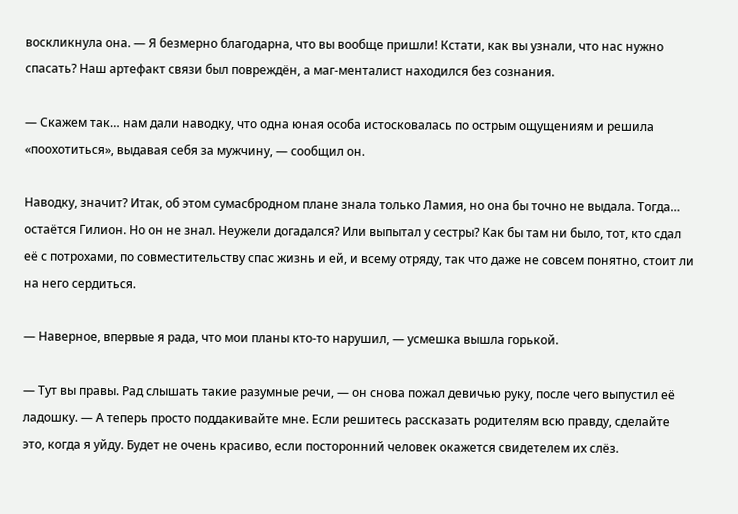воскликнула она. — Я безмерно благодарна, что вы вообще пришли! Кстати, как вы узнали, что нас нужно спасать? Наш артефакт связи был повреждён, а маг-менталист находился без сознания.

— Скажем так… нам дали наводку, что одна юная особа истосковалась по острым ощущениям и решила «поохотиться», выдавая себя за мужчину, — сообщил он.

Наводку, значит? Итак, об этом сумасбродном плане знала только Ламия, но она бы точно не выдала. Тогда… остаётся Гилион. Но он не знал. Неужели догадался? Или выпытал у сестры? Как бы там ни было, тот, кто сдал её с потрохами, по совместительству спас жизнь и ей, и всему отряду, так что даже не совсем понятно, стоит ли на него сердиться.

— Наверное, впервые я рада, что мои планы кто-то нарушил, — усмешка вышла горькой.

— Тут вы правы. Рад слышать такие разумные речи, — он снова пожал девичью руку, после чего выпустил её ладошку. — А теперь просто поддакивайте мне. Если решитесь рассказать родителям всю правду, сделайте это, когда я уйду. Будет не очень красиво, если посторонний человек окажется свидетелем их слёз.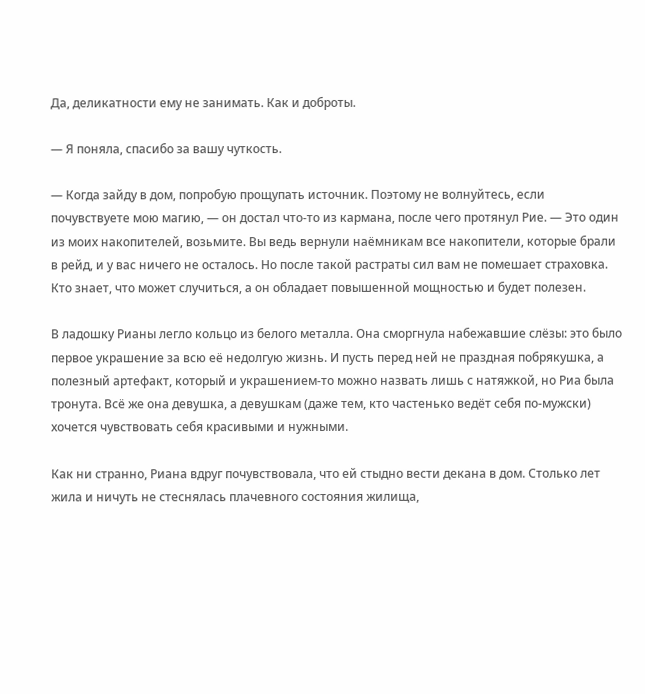Да, деликатности ему не занимать. Как и доброты.

— Я поняла, спасибо за вашу чуткость.

— Когда зайду в дом, попробую прощупать источник. Поэтому не волнуйтесь, если почувствуете мою магию, — он достал что-то из кармана, после чего протянул Рие. — Это один из моих накопителей, возьмите. Вы ведь вернули наёмникам все накопители, которые брали в рейд, и у вас ничего не осталось. Но после такой растраты сил вам не помешает страховка. Кто знает, что может случиться, а он обладает повышенной мощностью и будет полезен.

В ладошку Рианы легло кольцо из белого металла. Она сморгнула набежавшие слёзы: это было первое украшение за всю её недолгую жизнь. И пусть перед ней не праздная побрякушка, а полезный артефакт, который и украшением-то можно назвать лишь с натяжкой, но Риа была тронута. Всё же она девушка, а девушкам (даже тем, кто частенько ведёт себя по-мужски) хочется чувствовать себя красивыми и нужными.

Как ни странно, Риана вдруг почувствовала, что ей стыдно вести декана в дом. Столько лет жила и ничуть не стеснялась плачевного состояния жилища,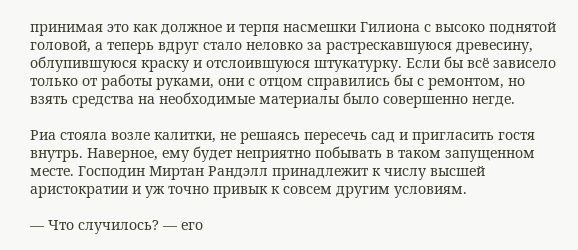принимая это как должное и терпя насмешки Гилиона с высоко поднятой головой, а теперь вдруг стало неловко за растрескавшуюся древесину, облупившуюся краску и отслоившуюся штукатурку. Если бы всё зависело только от работы руками, они с отцом справились бы с ремонтом, но взять средства на необходимые материалы было совершенно негде.

Риа стояла возле калитки, не решаясь пересечь сад и пригласить гостя внутрь. Наверное, ему будет неприятно побывать в таком запущенном месте. Господин Миртан Рандэлл принадлежит к числу высшей аристократии и уж точно привык к совсем другим условиям.

— Что случилось? — его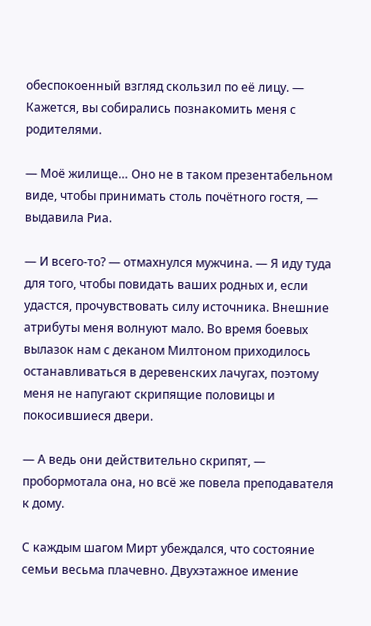обеспокоенный взгляд скользил по её лицу. — Кажется, вы собирались познакомить меня с родителями.

— Моё жилище… Оно не в таком презентабельном виде, чтобы принимать столь почётного гостя, — выдавила Риа.

— И всего-то? — отмахнулся мужчина. — Я иду туда для того, чтобы повидать ваших родных и, если удастся, прочувствовать силу источника. Внешние атрибуты меня волнуют мало. Во время боевых вылазок нам с деканом Милтоном приходилось останавливаться в деревенских лачугах, поэтому меня не напугают скрипящие половицы и покосившиеся двери.

— А ведь они действительно скрипят, — пробормотала она, но всё же повела преподавателя к дому.

С каждым шагом Мирт убеждался, что состояние семьи весьма плачевно. Двухэтажное имение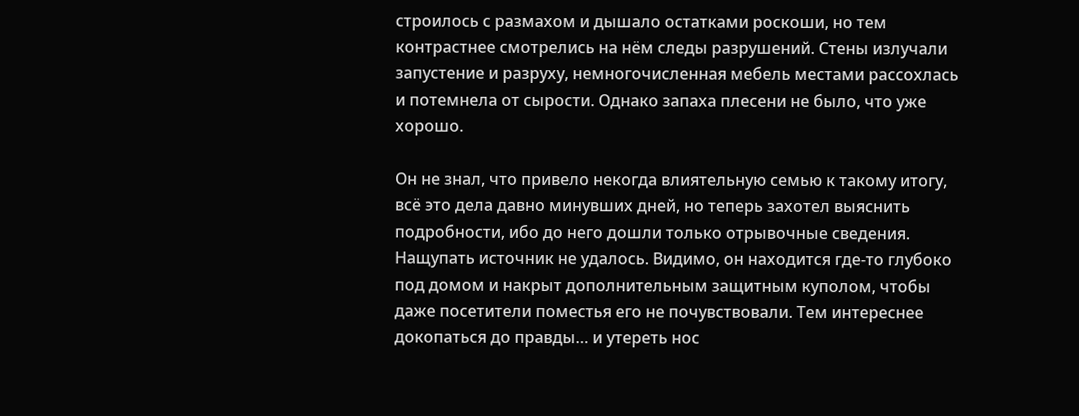строилось с размахом и дышало остатками роскоши, но тем контрастнее смотрелись на нём следы разрушений. Стены излучали запустение и разруху, немногочисленная мебель местами рассохлась и потемнела от сырости. Однако запаха плесени не было, что уже хорошо.

Он не знал, что привело некогда влиятельную семью к такому итогу, всё это дела давно минувших дней, но теперь захотел выяснить подробности, ибо до него дошли только отрывочные сведения. Нащупать источник не удалось. Видимо, он находится где-то глубоко под домом и накрыт дополнительным защитным куполом, чтобы даже посетители поместья его не почувствовали. Тем интереснее докопаться до правды… и утереть нос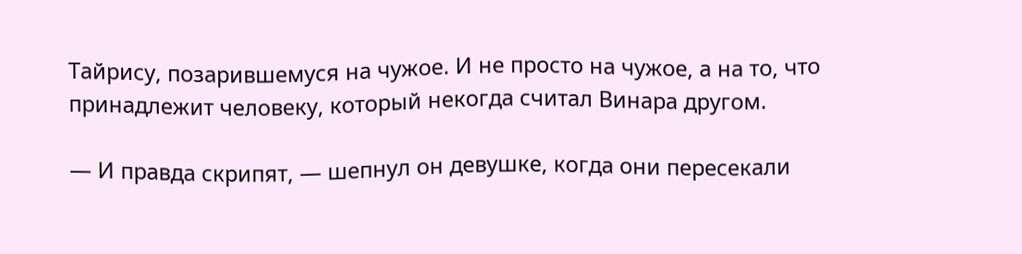Тайрису, позарившемуся на чужое. И не просто на чужое, а на то, что принадлежит человеку, который некогда считал Винара другом.

— И правда скрипят, — шепнул он девушке, когда они пересекали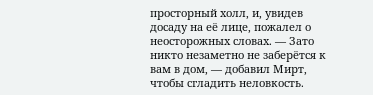просторный холл, и, увидев досаду на её лице, пожалел о неосторожных словах. — Зато никто незаметно не заберётся к вам в дом, — добавил Мирт, чтобы сгладить неловкость.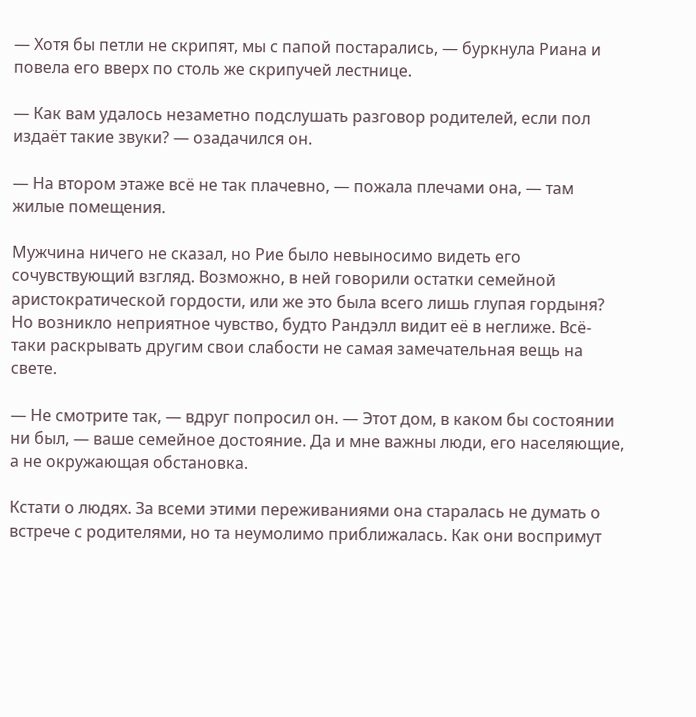— Хотя бы петли не скрипят, мы с папой постарались, — буркнула Риана и повела его вверх по столь же скрипучей лестнице.

— Как вам удалось незаметно подслушать разговор родителей, если пол издаёт такие звуки? — озадачился он.

— На втором этаже всё не так плачевно, — пожала плечами она, — там жилые помещения.

Мужчина ничего не сказал, но Рие было невыносимо видеть его сочувствующий взгляд. Возможно, в ней говорили остатки семейной аристократической гордости, или же это была всего лишь глупая гордыня? Но возникло неприятное чувство, будто Рандэлл видит её в неглиже. Всё-таки раскрывать другим свои слабости не самая замечательная вещь на свете.

— Не смотрите так, — вдруг попросил он. — Этот дом, в каком бы состоянии ни был, — ваше семейное достояние. Да и мне важны люди, его населяющие, а не окружающая обстановка.

Кстати о людях. За всеми этими переживаниями она старалась не думать о встрече с родителями, но та неумолимо приближалась. Как они воспримут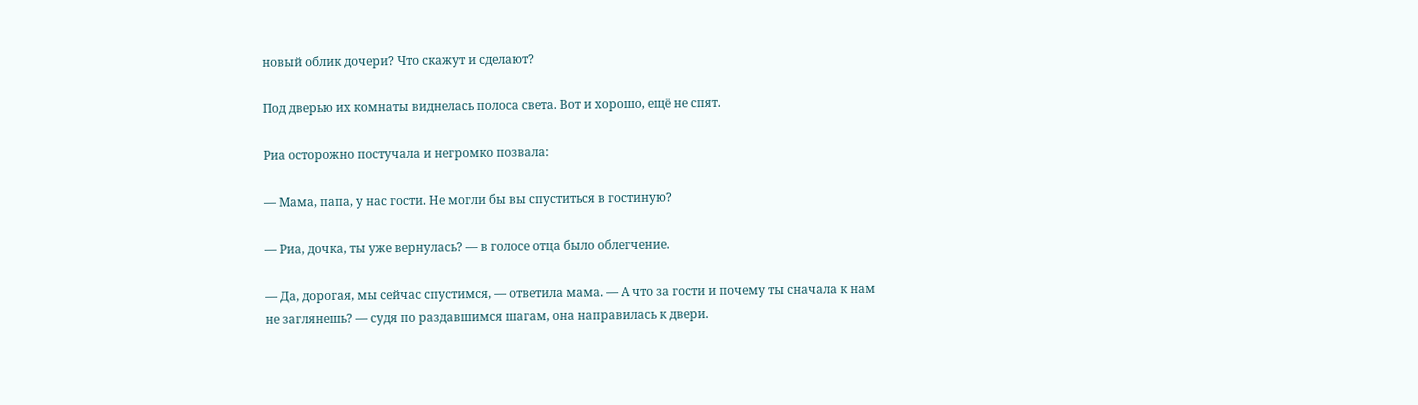новый облик дочери? Что скажут и сделают?

Под дверью их комнаты виднелась полоса света. Вот и хорошо, ещё не спят.

Риа осторожно постучала и негромко позвала:

— Мама, папа, у нас гости. Не могли бы вы спуститься в гостиную?

— Риа, дочка, ты уже вернулась? — в голосе отца было облегчение.

— Да, дорогая, мы сейчас спустимся, — ответила мама. — А что за гости и почему ты сначала к нам не заглянешь? — судя по раздавшимся шагам, она направилась к двери.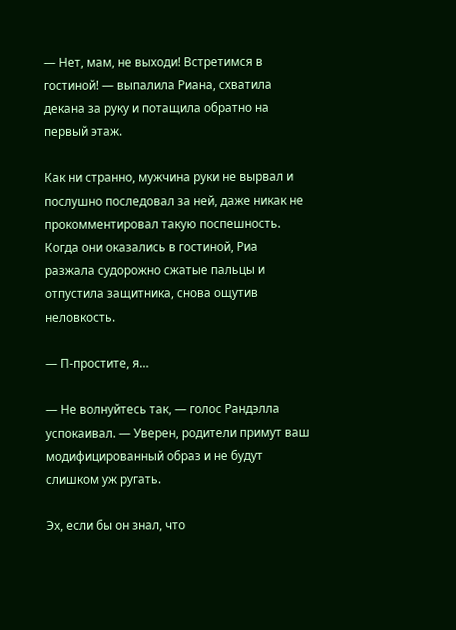— Нет, мам, не выходи! Встретимся в гостиной! — выпалила Риана, схватила декана за руку и потащила обратно на первый этаж.

Как ни странно, мужчина руки не вырвал и послушно последовал за ней, даже никак не прокомментировал такую поспешность. Когда они оказались в гостиной, Риа разжала судорожно сжатые пальцы и отпустила защитника, снова ощутив неловкость.

— П-простите, я…

— Не волнуйтесь так, — голос Рандэлла успокаивал. — Уверен, родители примут ваш модифицированный образ и не будут слишком уж ругать.

Эх, если бы он знал, что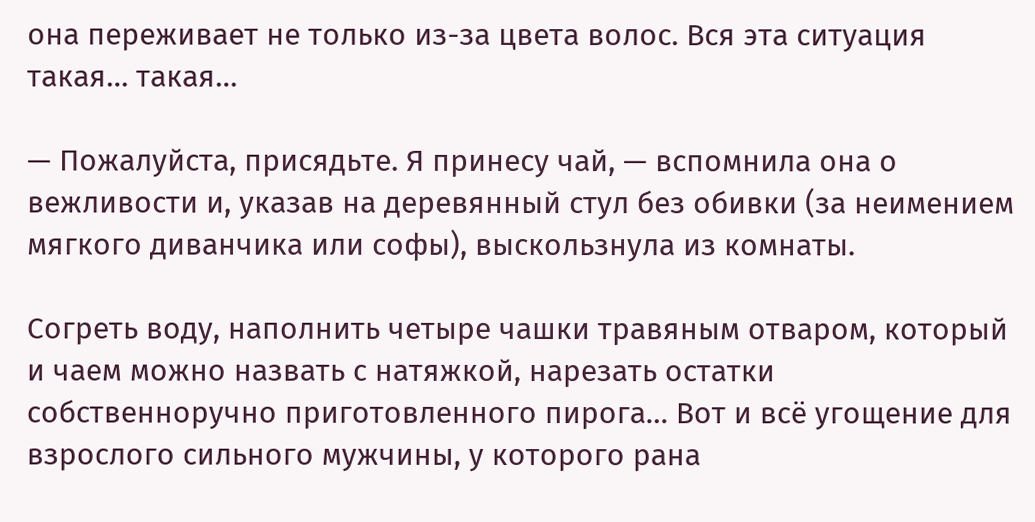она переживает не только из-за цвета волос. Вся эта ситуация такая… такая…

— Пожалуйста, присядьте. Я принесу чай, — вспомнила она о вежливости и, указав на деревянный стул без обивки (за неимением мягкого диванчика или софы), выскользнула из комнаты.

Согреть воду, наполнить четыре чашки травяным отваром, который и чаем можно назвать с натяжкой, нарезать остатки собственноручно приготовленного пирога… Вот и всё угощение для взрослого сильного мужчины, у которого рана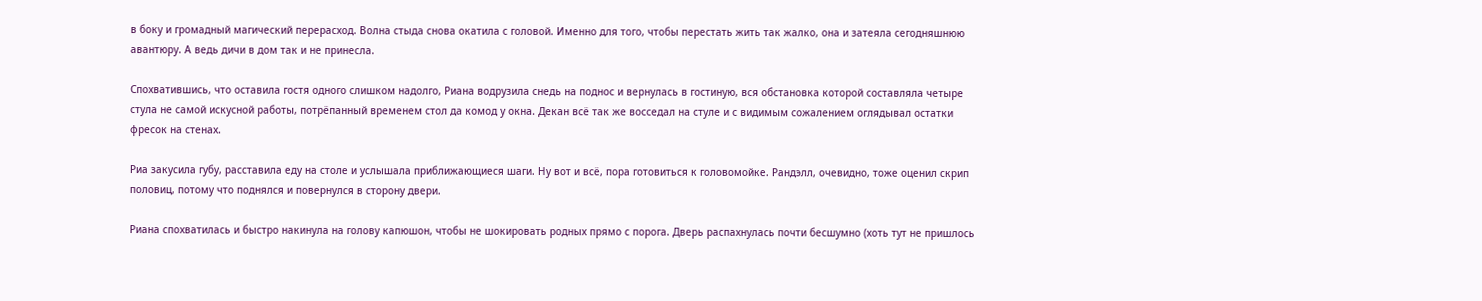в боку и громадный магический перерасход. Волна стыда снова окатила с головой. Именно для того, чтобы перестать жить так жалко, она и затеяла сегодняшнюю авантюру. А ведь дичи в дом так и не принесла.

Спохватившись, что оставила гостя одного слишком надолго, Риана водрузила снедь на поднос и вернулась в гостиную, вся обстановка которой составляла четыре стула не самой искусной работы, потрёпанный временем стол да комод у окна. Декан всё так же восседал на стуле и с видимым сожалением оглядывал остатки фресок на стенах.

Риа закусила губу, расставила еду на столе и услышала приближающиеся шаги. Ну вот и всё, пора готовиться к головомойке. Рандэлл, очевидно, тоже оценил скрип половиц, потому что поднялся и повернулся в сторону двери.

Риана спохватилась и быстро накинула на голову капюшон, чтобы не шокировать родных прямо с порога. Дверь распахнулась почти бесшумно (хоть тут не пришлось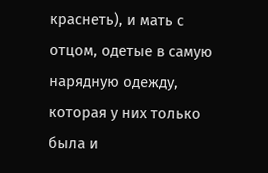краснеть), и мать с отцом, одетые в самую нарядную одежду, которая у них только была и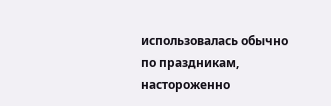использовалась обычно по праздникам, настороженно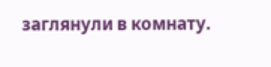заглянули в комнату.